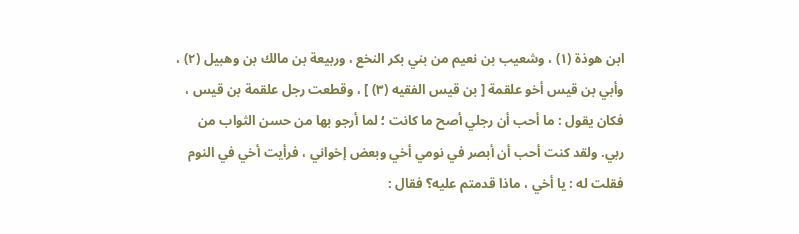ابن هوذة (١) ، وشعيب بن نعيم من بني بكر النخع ، وربيعة بن مالك بن وهبيل (٢) ، وأبي بن قيس أخو علقمة [ بن قيس الفقيه (٣) ] ، وقطعت رجل علقمة بن قيس ، فكان يقول : ما أحب أن رجلي أصح ما كانت ؛ لما أرجو بها من حسن الثواب من ربي. ولقد كنت أحب أن أبصر في نومي أخي وبعض إخواني ، فرأيت أخي في النوم فقلت له : يا أخي ، ماذا قدمتم عليه؟ فقال :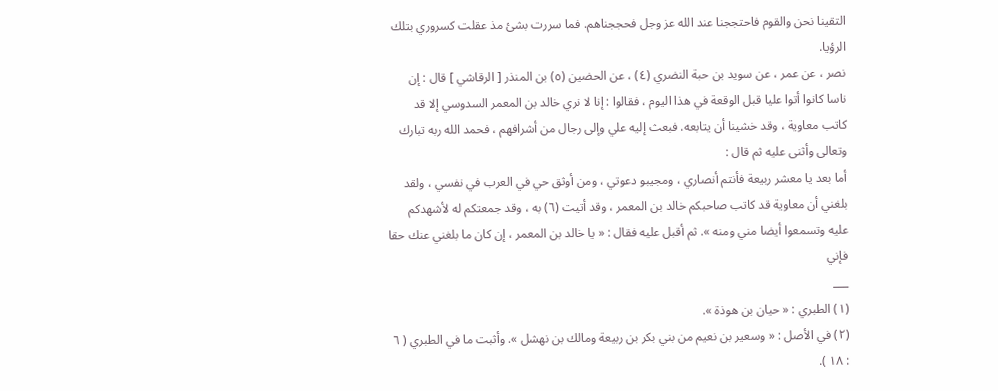التقينا نحن والقوم فاحتججنا عند الله عز وجل فحججناهم. فما سررت بشئ مذ عقلت كسروري بتلك الرؤيا.
نصر ، عن عمر ، عن سويد بن حبة النضري (٤) ، عن الحضين (٥) بن المنذر [ الرقاشي ] قال : إن ناسا كانوا أتوا عليا قبل الوقعة في هذا اليوم ، فقالوا : إنا لا نري خالد بن المعمر السدوسي إلا قد كاتب معاوية ، وقد خشينا أن يتابعه. فبعث إليه علي وإلى رجال من أشرافهم ، فحمد الله ربه تبارك وتعالى وأثنى عليه ثم قال :
أما بعد يا معشر ربيعة فأنتم أنصاري ، ومجيبو دعوتي ، ومن أوثق حي في العرب في نفسي ، ولقد بلغني أن معاوية قد كاتب صاحبكم خالد بن المعمر ، وقد أتيت (٦) به ، وقد جمعتكم له لأشهدكم عليه وتسمعوا أيضا مني ومنه ». ثم أقبل عليه فقال : « يا خالد بن المعمر ، إن كان ما بلغني عنك حقا فإني
___
(١) الطبري : « حيان بن هوذة ».
(٢) في الأصل : « وسعير بن نعيم من بني بكر بن ربيعة ومالك بن نهشل ». وأثبت ما في الطبري ( ٦ : ١٨ ).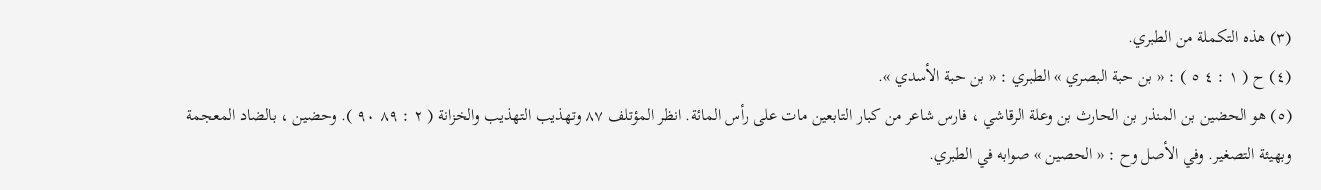(٣) هذه التكملة من الطبري.
(٤) ح ( ١ : ٤ ٥ ) : « بن حبة البصري » الطبري : « بن حبة الأسدي ».
(٥) هو الحضين بن المنذر بن الحارث بن وعلة الرقاشي ، فارس شاعر من كبار التابعين مات على رأس المائة. انظر المؤتلف ٨٧ وتهذيب التهذيب والخزانة ( ٢ : ٨٩ ٩٠ ). وحضين ، بالضاد المعجمة وبهيئة التصغير. وفي الأصل وح : « الحصين » صوابه في الطبري.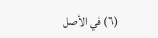(٦) في الأصل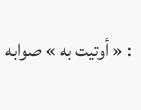: « أوتيت به » صوابه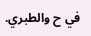في ح والطبري.